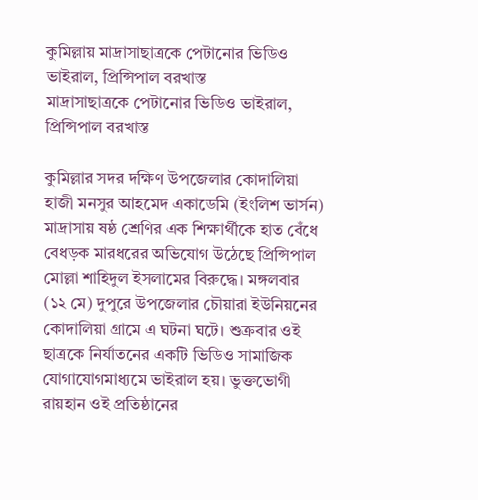কুমিল্লায় মাদ্রাসাছাত্রকে পেটানোর ভিডিও ভাইরাল, প্রিন্সিপাল বরখাস্ত
মাদ্রাসাছাত্রকে পেটানোর ভিডিও ভাইরাল, প্রিন্সিপাল বরখাস্ত

কুমিল্লার সদর দক্ষিণ উপজেলার কোদালিয়া হাজী মনসুর আহমেদ একাডেমি (ইংলিশ ভার্সন) মাদ্রাসায় ষষ্ঠ শ্রেণির এক শিক্ষার্থীকে হাত বেঁধে বেধড়ক মারধরের অভিযোগ উঠেছে প্রিন্সিপাল মোল্লা শাহিদুল ইসলামের বিরুদ্ধে। মঙ্গলবার (১২ মে) দুপুরে উপজেলার চৌয়ারা ইউনিয়নের কোদালিয়া গ্রামে এ ঘটনা ঘটে। শুক্রবার ওই ছাত্রকে নির্যাতনের একটি ভিডিও সামাজিক যোগাযোগমাধ্যমে ভাইরাল হয়। ভুক্তভোগী রায়হান ওই প্রতিষ্ঠানের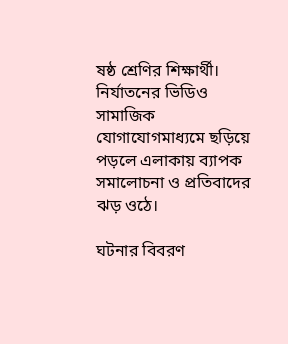ষষ্ঠ শ্রেণির শিক্ষার্থী। নির্যাতনের ভিডিও সামাজিক যোগাযোগমাধ্যমে ছড়িয়ে পড়লে এলাকায় ব্যাপক সমালোচনা ও প্রতিবাদের ঝড় ওঠে।

ঘটনার বিবরণ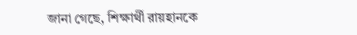জানা গেছে, শিক্ষার্থী রায়হানকে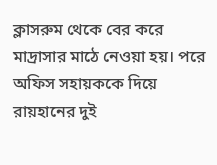ক্লাসরুম থেকে বের করে মাদ্রাসার মাঠে নেওয়া হয়। পরে অফিস সহায়ককে দিয়ে রায়হানের দুই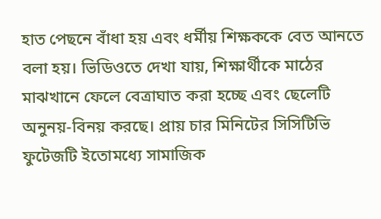হাত পেছনে বাঁধা হয় এবং ধর্মীয় শিক্ষককে বেত আনতে বলা হয়। ভিডিওতে দেখা যায়, শিক্ষার্থীকে মাঠের মাঝখানে ফেলে বেত্রাঘাত করা হচ্ছে এবং ছেলেটি অনুনয়-বিনয় করছে। প্রায় চার মিনিটের সিসিটিভি ফুটেজটি ইতোমধ্যে সামাজিক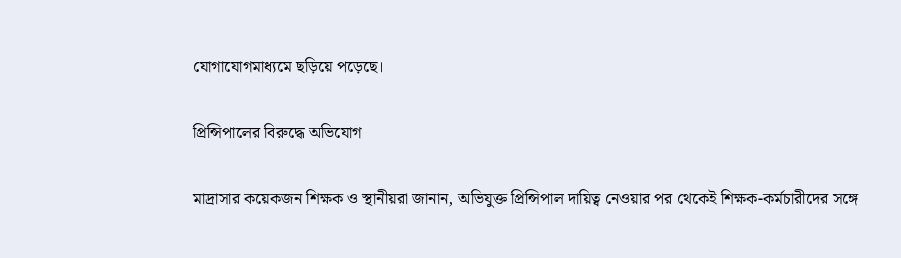যোগাযোগমাধ্যমে ছড়িয়ে পড়েছে।

প্রিন্সিপালের বিরুদ্ধে অভিযোগ

মাদ্রাসার কয়েকজন শিক্ষক ও স্থানীয়রা জানান, অভিযুক্ত প্রিন্সিপাল দায়িত্ব নেওয়ার পর থেকেই শিক্ষক-কর্মচারীদের সঙ্গে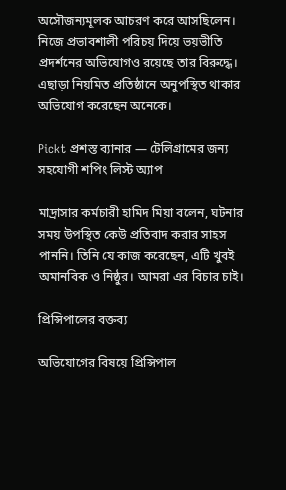অসৌজন্যমূলক আচরণ করে আসছিলেন। নিজে প্রভাবশালী পরিচয় দিয়ে ভয়ভীতি প্রদর্শনের অভিযোগও রয়েছে তার বিরুদ্ধে। এছাড়া নিয়মিত প্রতিষ্ঠানে অনুপস্থিত থাকার অভিযোগ করেছেন অনেকে।

Pickt প্রশস্ত ব্যানার — টেলিগ্রামের জন্য সহযোগী শপিং লিস্ট অ্যাপ

মাদ্রাসার কর্মচারী হামিদ মিয়া বলেন, ঘটনার সময় উপস্থিত কেউ প্রতিবাদ করার সাহস পাননি। তিনি যে কাজ করেছেন, এটি খুবই অমানবিক ও নিষ্ঠুর। আমরা এর বিচার চাই।

প্রিন্সিপালের বক্তব্য

অভিযোগের বিষয়ে প্রিন্সিপাল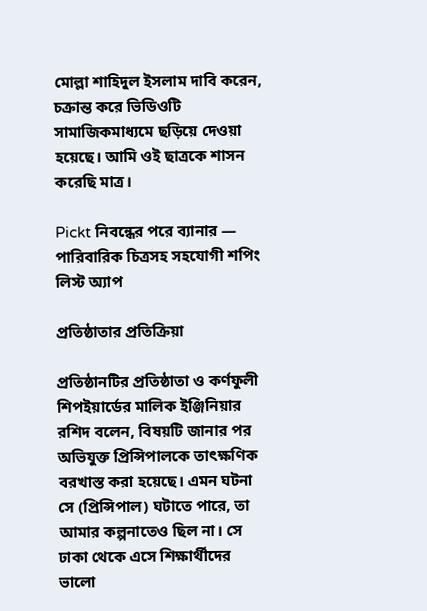মোল্লা শাহিদুল ইসলাম দাবি করেন, চক্রান্ত করে ভিডিওটি সামাজিকমাধ্যমে ছড়িয়ে দেওয়া হয়েছে। আমি ওই ছাত্রকে শাসন করেছি মাত্র।

Pickt নিবন্ধের পরে ব্যানার — পারিবারিক চিত্রসহ সহযোগী শপিং লিস্ট অ্যাপ

প্রতিষ্ঠাতার প্রতিক্রিয়া

প্রতিষ্ঠানটির প্রতিষ্ঠাতা ও কর্ণফুলী শিপইয়ার্ডের মালিক ইঞ্জিনিয়ার রশিদ বলেন, বিষয়টি জানার পর অভিযুক্ত প্রিন্সিপালকে তাৎক্ষণিক বরখাস্ত করা হয়েছে। এমন ঘটনা সে (প্রিন্সিপাল) ঘটাতে পারে, তা আমার কল্পনাতেও ছিল না। সে ঢাকা থেকে এসে শিক্ষার্থীদের ভালো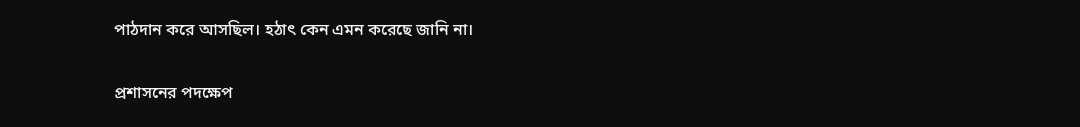পাঠদান করে আসছিল। হঠাৎ কেন এমন করেছে জানি না।

প্রশাসনের পদক্ষেপ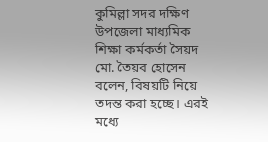কুমিল্লা সদর দক্ষিণ উপজেলা মাধ্যমিক শিক্ষা কর্মকর্তা সৈয়দ মো. তৈয়ব হোসেন বলেন, বিষয়টি নিয়ে তদন্ত করা হচ্ছে। এরই মধ্যে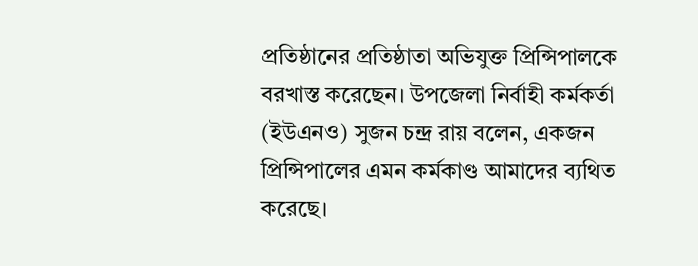প্রতিষ্ঠানের প্রতিষ্ঠাতা অভিযুক্ত প্রিন্সিপালকে বরখাস্ত করেছেন। উপজেলা নির্বাহী কর্মকর্তা (ইউএনও) সুজন চন্দ্র রায় বলেন, একজন প্রিন্সিপালের এমন কর্মকাণ্ড আমাদের ব্যথিত করেছে।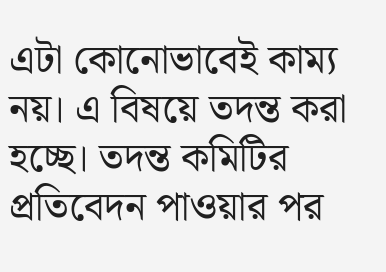এটা কোনোভাবেই কাম্য নয়। এ বিষয়ে তদন্ত করা হচ্ছে। তদন্ত কমিটির প্রতিবেদন পাওয়ার পর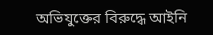অভিযুক্তের বিরুদ্ধে আইনি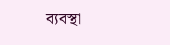ব্যবস্থা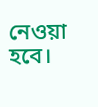নেওয়া হবে।